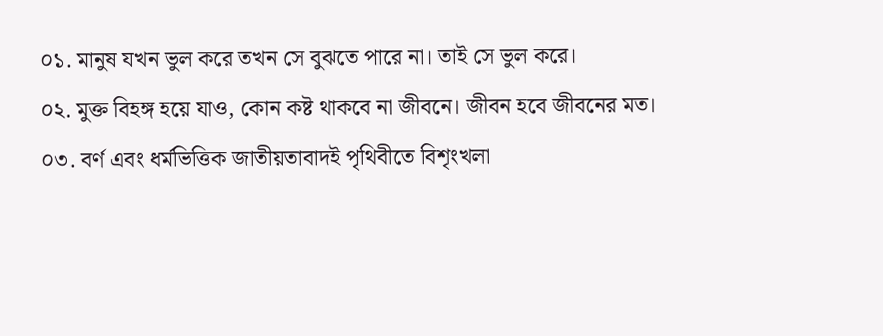০১. মানুষ যখন ভুল করে তখন সে বুঝতে পারে না। তাই সে ভুল করে।
০২. মুক্ত বিহঙ্গ হয়ে যাও, কোন কষ্ট থাকবে না জীবনে। জীবন হবে জীবনের মত।
০৩. বর্ণ এবং ধর্মভিত্তিক জাতীয়তাবাদই পৃথিবীতে বিশৃংখলা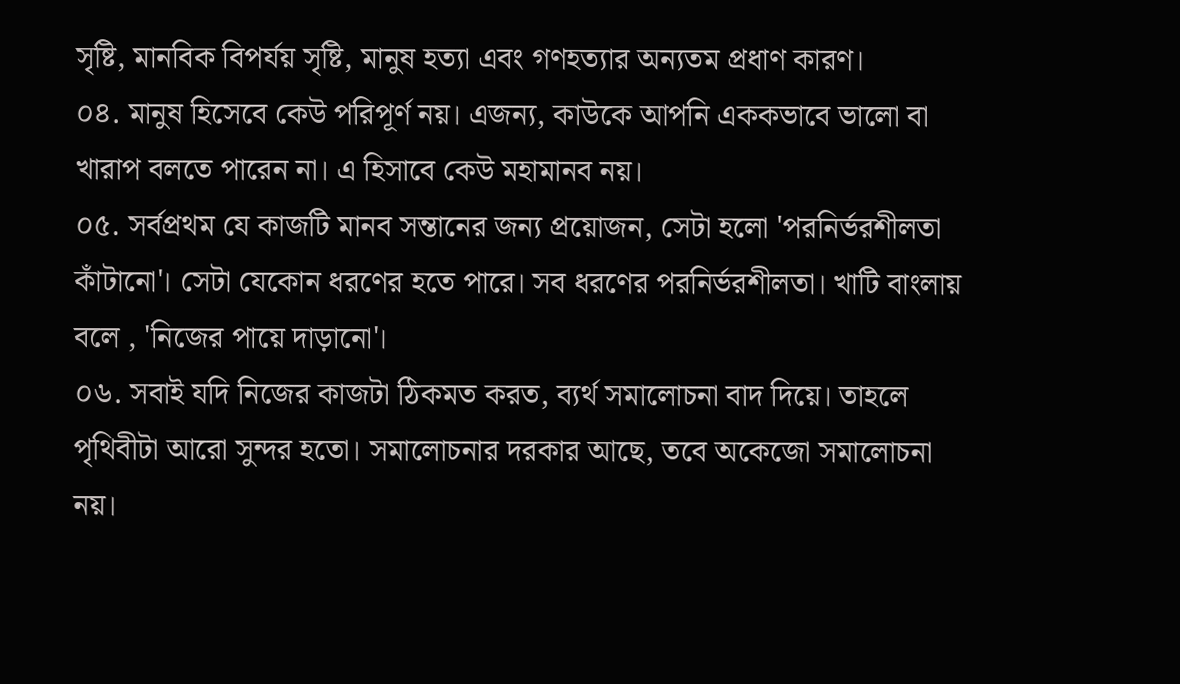সৃষ্টি, মানবিক বিপর্যয় সৃষ্টি, মানুষ হত্যা এবং গণহত্যার অন্যতম প্রধাণ কারণ।
০৪. মানুষ হিসেবে কেউ পরিপূর্ণ নয়। এজন্য, কাউকে আপনি এককভাবে ভালো বা খারাপ বলতে পারেন না। এ হিসাবে কেউ মহামানব নয়।
০৫. সর্বপ্রথম যে কাজটি মানব সন্তানের জন্য প্রয়োজন, সেটা হলো 'পরনির্ভরশীলতা কাঁটানো'। সেটা যেকোন ধরণের হতে পারে। সব ধরণের পরনির্ভরশীলতা। খাটি বাংলায় বলে , 'নিজের পায়ে দাড়ানো'।
০৬. সবাই যদি নিজের কাজটা ঠিকমত করত, ব্যর্থ সমালোচনা বাদ দিয়ে। তাহলে পৃথিবীটা আরো সুন্দর হতো। সমালোচনার দরকার আছে, তবে অকেজো সমালোচনা নয়।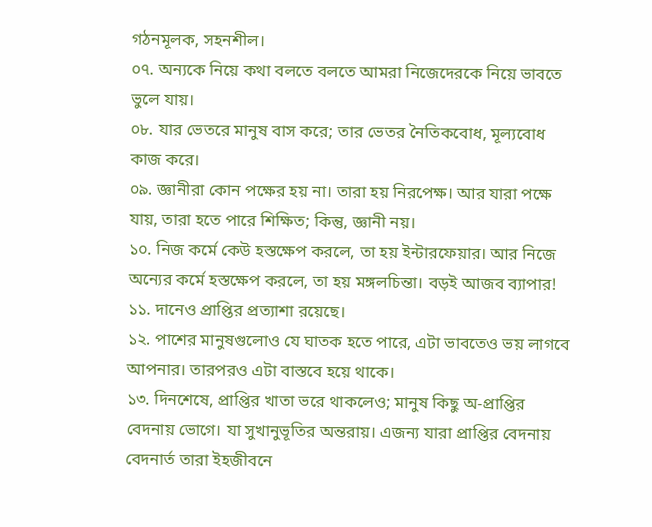গঠনমূলক, সহনশীল।
০৭. অন্যকে নিয়ে কথা বলতে বলতে আমরা নিজেদেরকে নিয়ে ভাবতে ভুলে যায়।
০৮. যার ভেতরে মানুষ বাস করে; তার ভেতর নৈতিকবোধ, মূল্যবোধ কাজ করে।
০৯. জ্ঞানীরা কোন পক্ষের হয় না। তারা হয় নিরপেক্ষ। আর যারা পক্ষে যায়, তারা হতে পারে শিক্ষিত; কিন্তু, জ্ঞানী নয়।
১০. নিজ কর্মে কেউ হস্তক্ষেপ করলে, তা হয় ইন্টারফেয়ার। আর নিজে অন্যের কর্মে হস্তক্ষেপ করলে, তা হয় মঙ্গলচিন্তা। বড়ই আজব ব্যাপার!
১১. দানেও প্রাপ্তির প্রত্যাশা রয়েছে।
১২. পাশের মানুষগুলোও যে ঘাতক হতে পারে, এটা ভাবতেও ভয় লাগবে আপনার। তারপরও এটা বাস্তবে হয়ে থাকে।
১৩. দিনশেষে, প্রাপ্তির খাতা ভরে থাকলেও; মানুষ কিছু অ-প্রাপ্তির বেদনায় ভোগে। যা সুখানুভূতির অন্তরায়। এজন্য যারা প্রাপ্তির বেদনায় বেদনার্ত তারা ইহজীবনে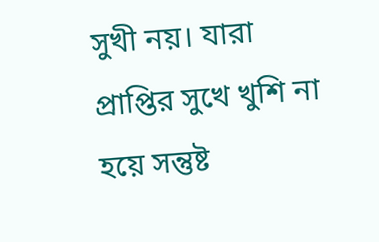সুখী নয়। যারা প্রাপ্তির সুখে খুশি না হয়ে সন্তুষ্ট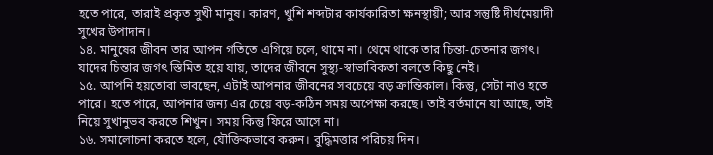হতে পারে, তারাই প্রকৃত সুখী মানুষ। কারণ, খুশি শব্দটার কার্যকারিতা ক্ষনস্থায়ী; আর সন্তুষ্টি দীর্ঘমেয়াদী সুখের উপাদান।
১৪. মানুষের জীবন তার আপন গতিতে এগিয়ে চলে, থামে না। থেমে থাকে তার চিন্তা-চেতনার জগৎ। যাদের চিন্তার জগৎ স্তিমিত হয়ে যায়, তাদের জীবনে সুস্থ্য-স্বাভাবিকতা বলতে কিছু নেই।
১৫. আপনি হয়তোবা ভাবছেন, এটাই আপনার জীবনের সবচেয়ে বড় ক্রান্তিকাল। কিন্তু, সেটা নাও হতে পারে। হতে পারে, আপনার জন্য এর চেয়ে বড়-কঠিন সময় অপেক্ষা করছে। তাই বর্তমানে যা আছে, তাই নিয়ে সুখানুভব করতে শিখুন। সময় কিন্তু ফিরে আসে না।
১৬. সমালোচনা করতে হলে, যৌক্তিকভাবে করুন। বুদ্ধিমত্তার পরিচয় দিন।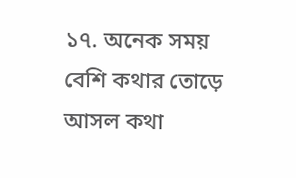১৭. অনেক সময় বেশি কথার তোড়ে আসল কথা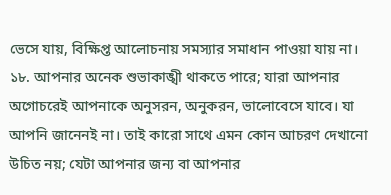ভেসে যায়, বিক্ষিপ্ত আলোচনায় সমস্যার সমাধান পাওয়া যায় না।
১৮. আপনার অনেক শুভাকাঙ্খী থাকতে পারে; যারা আপনার অগোচরেই আপনাকে অনুসরন, অনুকরন, ভালোবেসে যাবে। যা আপনি জানেনই না। তাই কারো সাথে এমন কোন আচরণ দেখানো উচিত নয়; যেটা আপনার জন্য বা আপনার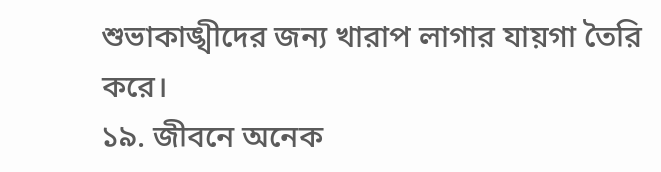শুভাকাঙ্খীদের জন্য খারাপ লাগার যায়গা তৈরি করে।
১৯. জীবনে অনেক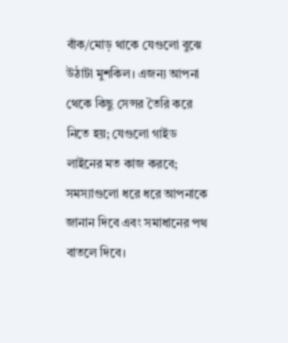বাঁক/মোড় থাকে যেগুলো বুঝে উঠাটা মুশকিল। এজন্য আপনা থেকে কিছু সেন্সর তৈরি করে নিতে হয়; যেগুলো গাইড লাইনের মত কাজ করবে; সমস্যাগুলো ধরে ধরে আপনাকে জানান দিবে এবং সমাধানের পথ বাতলে দিবে।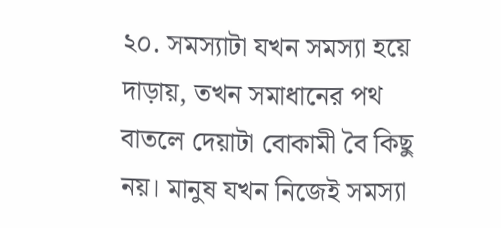২০. সমস্যাটা যখন সমস্যা হয়ে দাড়ায়, তখন সমাধানের পথ বাতলে দেয়াটা বোকামী বৈ কিছু নয়। মানুষ যখন নিজেই সমস্যা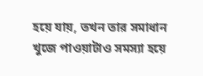হয়ে যায়, তখন তার সমাধান খুজে পাওয়াটাও সমস্যা হয়ে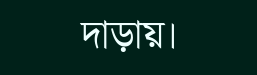দাড়ায়।